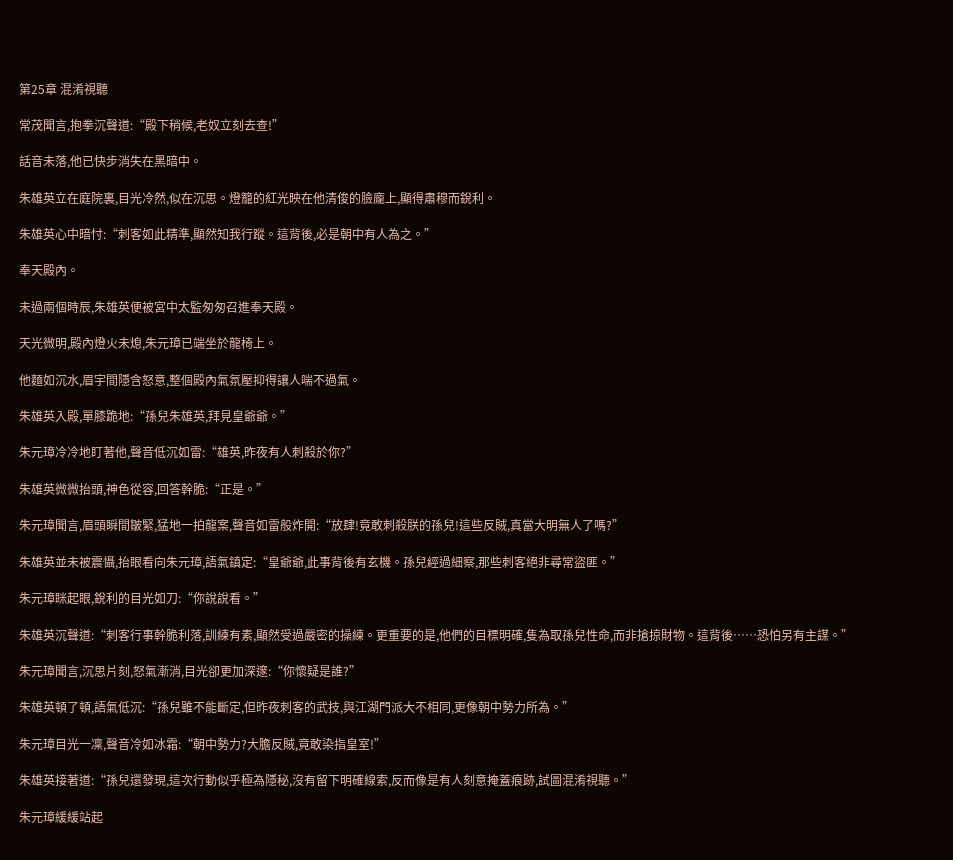第25章 混淆視聽

常茂聞言,抱拳沉聲道:“殿下稍候,老奴立刻去查!”

話音未落,他已快步消失在黑暗中。

朱雄英立在庭院裏,目光冷然,似在沉思。燈籠的紅光映在他清俊的臉龐上,顯得肅穆而銳利。

朱雄英心中暗忖:“刺客如此精準,顯然知我行蹤。這背後,必是朝中有人為之。”

奉天殿內。

未過兩個時辰,朱雄英便被宮中太監匆匆召進奉天殿。

天光微明,殿內燈火未熄,朱元璋已端坐於龍椅上。

他麵如沉水,眉宇間隱含怒意,整個殿內氣氛壓抑得讓人喘不過氣。

朱雄英入殿,單膝跪地:“孫兒朱雄英,拜見皇爺爺。”

朱元璋冷冷地盯著他,聲音低沉如雷:“雄英,昨夜有人刺殺於你?”

朱雄英微微抬頭,神色從容,回答幹脆:“正是。”

朱元璋聞言,眉頭瞬間皺緊,猛地一拍龍案,聲音如雷般炸開:“放肆!竟敢刺殺朕的孫兒!這些反賊,真當大明無人了嗎?”

朱雄英並未被震懾,抬眼看向朱元璋,語氣鎮定:“皇爺爺,此事背後有玄機。孫兒經過細察,那些刺客絕非尋常盜匪。”

朱元璋眯起眼,銳利的目光如刀:“你說說看。”

朱雄英沉聲道:“刺客行事幹脆利落,訓練有素,顯然受過嚴密的操練。更重要的是,他們的目標明確,隻為取孫兒性命,而非搶掠財物。這背後……恐怕另有主謀。”

朱元璋聞言,沉思片刻,怒氣漸消,目光卻更加深邃:“你懷疑是誰?”

朱雄英頓了頓,語氣低沉:“孫兒雖不能斷定,但昨夜刺客的武技,與江湖門派大不相同,更像朝中勢力所為。”

朱元璋目光一凜,聲音冷如冰霜:“朝中勢力?大膽反賊,竟敢染指皇室!”

朱雄英接著道:“孫兒還發現,這次行動似乎極為隱秘,沒有留下明確線索,反而像是有人刻意掩蓋痕跡,試圖混淆視聽。”

朱元璋緩緩站起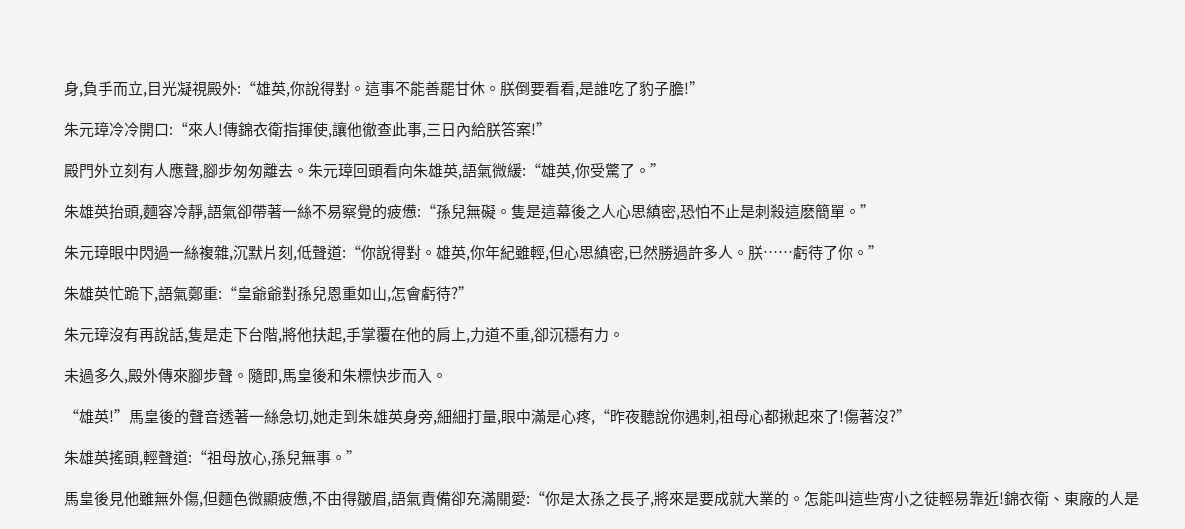身,負手而立,目光凝視殿外:“雄英,你說得對。這事不能善罷甘休。朕倒要看看,是誰吃了豹子膽!”

朱元璋冷冷開口:“來人!傳錦衣衛指揮使,讓他徹查此事,三日內給朕答案!”

殿門外立刻有人應聲,腳步匆匆離去。朱元璋回頭看向朱雄英,語氣微緩:“雄英,你受驚了。”

朱雄英抬頭,麵容冷靜,語氣卻帶著一絲不易察覺的疲憊:“孫兒無礙。隻是這幕後之人心思縝密,恐怕不止是刺殺這麽簡單。”

朱元璋眼中閃過一絲複雜,沉默片刻,低聲道:“你說得對。雄英,你年紀雖輕,但心思縝密,已然勝過許多人。朕……虧待了你。”

朱雄英忙跪下,語氣鄭重:“皇爺爺對孫兒恩重如山,怎會虧待?”

朱元璋沒有再說話,隻是走下台階,將他扶起,手掌覆在他的肩上,力道不重,卻沉穩有力。

未過多久,殿外傳來腳步聲。隨即,馬皇後和朱標快步而入。

“雄英!”馬皇後的聲音透著一絲急切,她走到朱雄英身旁,細細打量,眼中滿是心疼,“昨夜聽說你遇刺,祖母心都揪起來了!傷著沒?”

朱雄英搖頭,輕聲道:“祖母放心,孫兒無事。”

馬皇後見他雖無外傷,但麵色微顯疲憊,不由得皺眉,語氣責備卻充滿關愛:“你是太孫之長子,將來是要成就大業的。怎能叫這些宵小之徒輕易靠近!錦衣衛、東廠的人是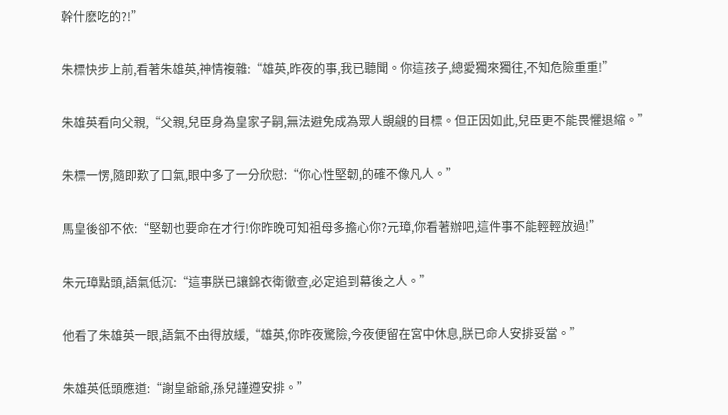幹什麽吃的?!”

朱標快步上前,看著朱雄英,神情複雜:“雄英,昨夜的事,我已聽聞。你這孩子,總愛獨來獨往,不知危險重重!”

朱雄英看向父親,“父親,兒臣身為皇家子嗣,無法避免成為眾人覬覦的目標。但正因如此,兒臣更不能畏懼退縮。”

朱標一愣,隨即歎了口氣,眼中多了一分欣慰:“你心性堅韌,的確不像凡人。”

馬皇後卻不依:“堅韌也要命在才行!你昨晚可知祖母多擔心你?元璋,你看著辦吧,這件事不能輕輕放過!”

朱元璋點頭,語氣低沉:“這事朕已讓錦衣衛徹查,必定追到幕後之人。”

他看了朱雄英一眼,語氣不由得放緩,“雄英,你昨夜驚險,今夜便留在宮中休息,朕已命人安排妥當。”

朱雄英低頭應道:“謝皇爺爺,孫兒謹遵安排。”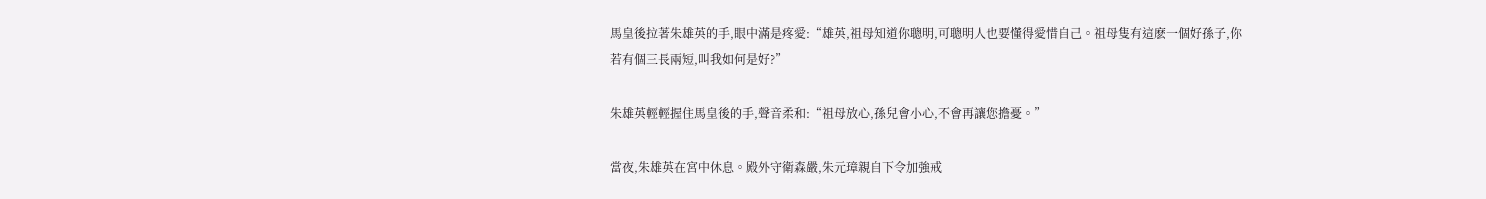馬皇後拉著朱雄英的手,眼中滿是疼愛:“雄英,祖母知道你聰明,可聰明人也要懂得愛惜自己。祖母隻有這麽一個好孫子,你若有個三長兩短,叫我如何是好?”

朱雄英輕輕握住馬皇後的手,聲音柔和:“祖母放心,孫兒會小心,不會再讓您擔憂。”

當夜,朱雄英在宮中休息。殿外守衛森嚴,朱元璋親自下令加強戒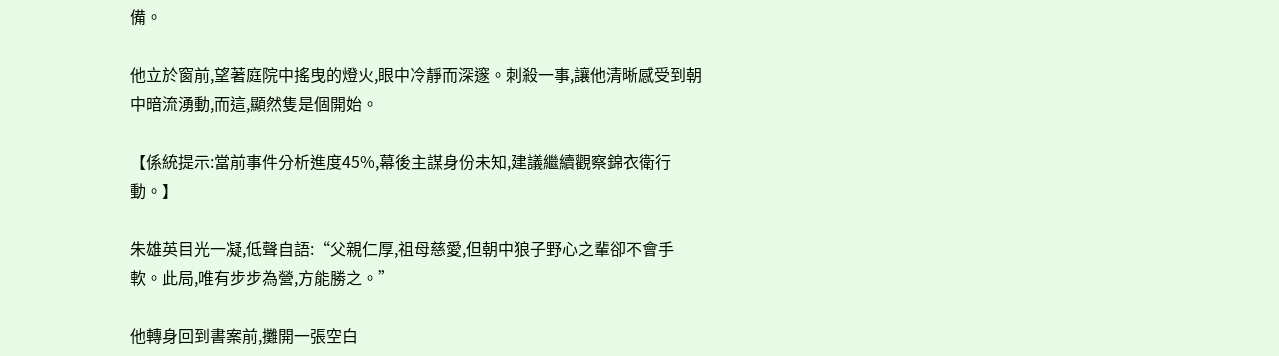備。

他立於窗前,望著庭院中搖曳的燈火,眼中冷靜而深邃。刺殺一事,讓他清晰感受到朝中暗流湧動,而這,顯然隻是個開始。

【係統提示:當前事件分析進度45%,幕後主謀身份未知,建議繼續觀察錦衣衛行動。】

朱雄英目光一凝,低聲自語:“父親仁厚,祖母慈愛,但朝中狼子野心之輩卻不會手軟。此局,唯有步步為營,方能勝之。”

他轉身回到書案前,攤開一張空白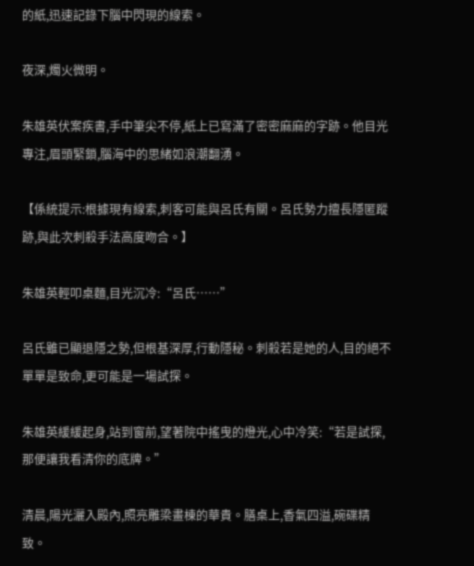的紙,迅速記錄下腦中閃現的線索。

夜深,燭火微明。

朱雄英伏案疾書,手中筆尖不停,紙上已寫滿了密密麻麻的字跡。他目光專注,眉頭緊鎖,腦海中的思緒如浪潮翻湧。

【係統提示:根據現有線索,刺客可能與呂氏有關。呂氏勢力擅長隱匿蹤跡,與此次刺殺手法高度吻合。】

朱雄英輕叩桌麵,目光沉冷:“呂氏……”

呂氏雖已顯退隱之勢,但根基深厚,行動隱秘。刺殺若是她的人,目的絕不單單是致命,更可能是一場試探。

朱雄英緩緩起身,站到窗前,望著院中搖曳的燈光,心中冷笑:“若是試探,那便讓我看清你的底牌。”

清晨,陽光灑入殿內,照亮雕梁畫棟的華貴。膳桌上,香氣四溢,碗碟精致。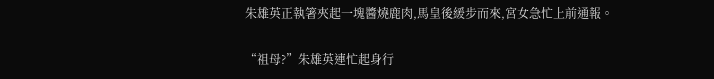朱雄英正執箸夾起一塊醬燒鹿肉,馬皇後緩步而來,宮女急忙上前通報。

“祖母?”朱雄英連忙起身行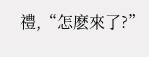禮,“怎麽來了?”